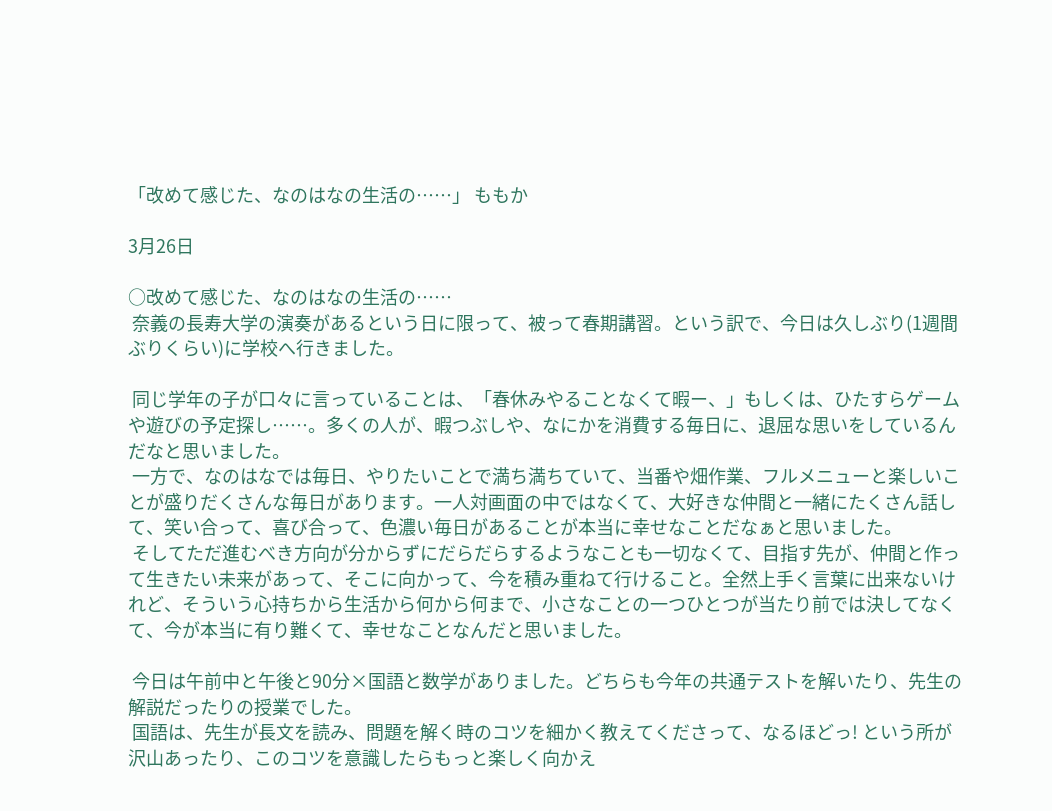「改めて感じた、なのはなの生活の……」 ももか

3月26日

○改めて感じた、なのはなの生活の……
 奈義の長寿大学の演奏があるという日に限って、被って春期講習。という訳で、今日は久しぶり(1週間ぶりくらい)に学校へ行きました。

 同じ学年の子が口々に言っていることは、「春休みやることなくて暇ー、」もしくは、ひたすらゲームや遊びの予定探し……。多くの人が、暇つぶしや、なにかを消費する毎日に、退屈な思いをしているんだなと思いました。
 一方で、なのはなでは毎日、やりたいことで満ち満ちていて、当番や畑作業、フルメニューと楽しいことが盛りだくさんな毎日があります。一人対画面の中ではなくて、大好きな仲間と一緒にたくさん話して、笑い合って、喜び合って、色濃い毎日があることが本当に幸せなことだなぁと思いました。
 そしてただ進むべき方向が分からずにだらだらするようなことも一切なくて、目指す先が、仲間と作って生きたい未来があって、そこに向かって、今を積み重ねて行けること。全然上手く言葉に出来ないけれど、そういう心持ちから生活から何から何まで、小さなことの一つひとつが当たり前では決してなくて、今が本当に有り難くて、幸せなことなんだと思いました。

 今日は午前中と午後と90分×国語と数学がありました。どちらも今年の共通テストを解いたり、先生の解説だったりの授業でした。
 国語は、先生が長文を読み、問題を解く時のコツを細かく教えてくださって、なるほどっ! という所が沢山あったり、このコツを意識したらもっと楽しく向かえ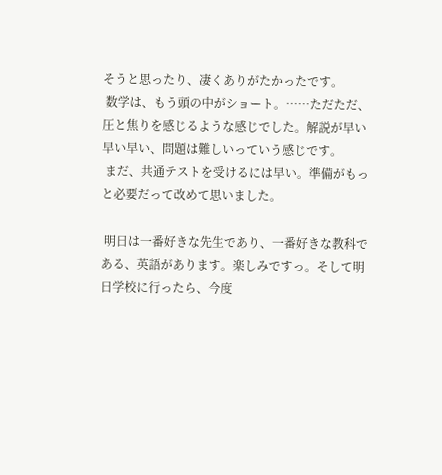そうと思ったり、凄くありがたかったです。
 数学は、もう頭の中がショート。……ただただ、圧と焦りを感じるような感じでした。解説が早い早い早い、問題は難しいっていう感じです。
 まだ、共通テストを受けるには早い。準備がもっと必要だって改めて思いました。

 明日は一番好きな先生であり、一番好きな教科である、英語があります。楽しみですっ。そして明日学校に行ったら、今度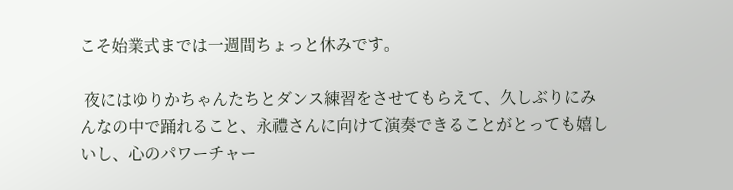こそ始業式までは一週間ちょっと休みです。

 夜にはゆりかちゃんたちとダンス練習をさせてもらえて、久しぶりにみんなの中で踊れること、永禮さんに向けて演奏できることがとっても嬉しいし、心のパワーチャー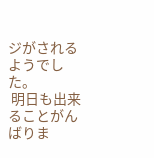ジがされるようでした。
 明日も出来ることがんばりま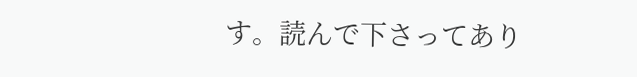す。読んで下さってあり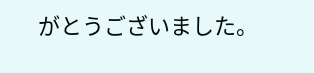がとうございました。